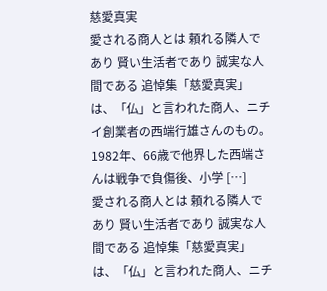慈愛真実
愛される商人とは 頼れる隣人であり 賢い生活者であり 誠実な人間である 追悼集「慈愛真実」は、「仏」と言われた商人、ニチイ創業者の西端行雄さんのもの。1982年、66歳で他界した西端さんは戦争で負傷後、小学 […]
愛される商人とは 頼れる隣人であり 賢い生活者であり 誠実な人間である 追悼集「慈愛真実」は、「仏」と言われた商人、ニチ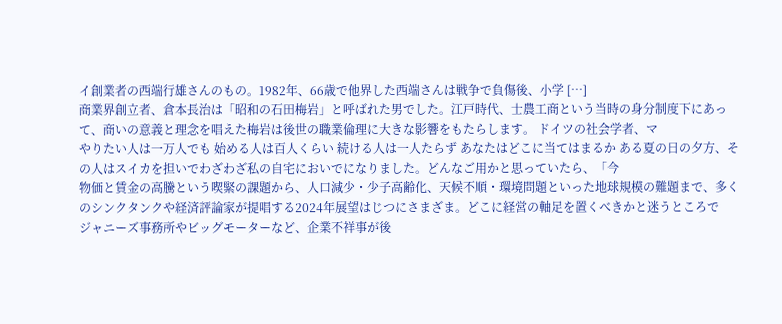イ創業者の西端行雄さんのもの。1982年、66歳で他界した西端さんは戦争で負傷後、小学 […]
商業界創立者、倉本長治は「昭和の石田梅岩」と呼ばれた男でした。江戸時代、士農工商という当時の身分制度下にあって、商いの意義と理念を唱えた梅岩は後世の職業倫理に大きな影響をもたらします。 ドイツの社会学者、マ
やりたい人は一万人でも 始める人は百人くらい 続ける人は一人たらず あなたはどこに当てはまるか ある夏の日の夕方、その人はスイカを担いでわざわざ私の自宅においでになりました。どんなご用かと思っていたら、「今
物価と賃金の高騰という喫緊の課題から、人口減少・少子高齢化、天候不順・環境問題といった地球規模の難題まで、多くのシンクタンクや経済評論家が提唱する2024年展望はじつにさまざま。どこに経営の軸足を置くべきかと迷うところで
ジャニーズ事務所やビッグモーターなど、企業不祥事が後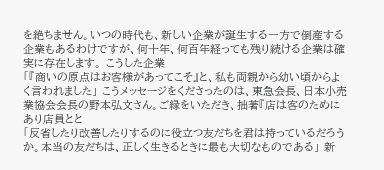を絶ちません。いつの時代も、新しい企業が誕生する一方で倒産する企業もあるわけですが、何十年、何百年経っても残り続ける企業は確実に存在します。 こうした企業
「『商いの原点はお客様があってこそ』と、私も両親から幼い頃からよく言われました」 こうメッセージをくださったのは、東急会長、日本小売業協会会長の野本弘文さん。ご縁をいただき、拙著『店は客のためにあり店員とと
「反省したり改善したりするのに役立つ友だちを君は持っているだろうか。本当の友だちは、正しく生きるときに最も大切なものである」 新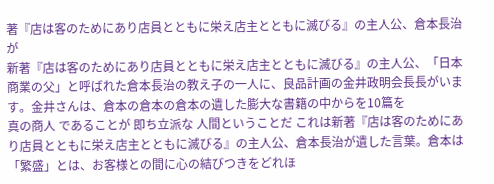著『店は客のためにあり店員とともに栄え店主とともに滅びる』の主人公、倉本長治が
新著『店は客のためにあり店員とともに栄え店主とともに滅びる』の主人公、「日本商業の父」と呼ばれた倉本長治の教え子の一人に、良品計画の金井政明会長長がいます。金井さんは、倉本の倉本の倉本の遺した膨大な書籍の中からを10篇を
真の商人 であることが 即ち立派な 人間ということだ これは新著『店は客のためにあり店員とともに栄え店主とともに滅びる』の主人公、倉本長治が遺した言葉。倉本は「繁盛」とは、お客様との間に心の結びつきをどれほ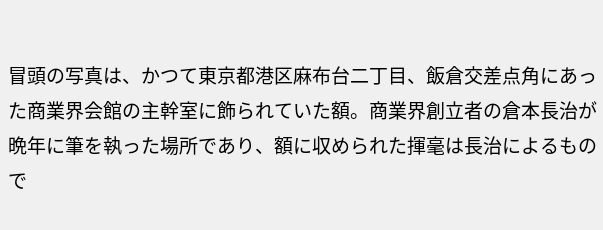冒頭の写真は、かつて東京都港区麻布台二丁目、飯倉交差点角にあった商業界会館の主幹室に飾られていた額。商業界創立者の倉本長治が晩年に筆を執った場所であり、額に収められた揮毫は長治によるもので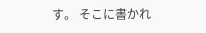す。 そこに書かれ